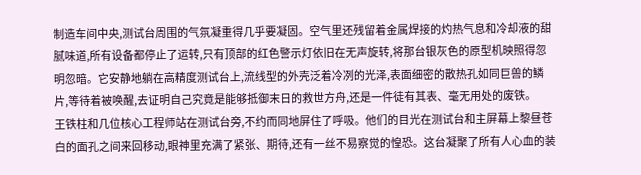制造车间中央,测试台周围的气氛凝重得几乎要凝固。空气里还残留着金属焊接的灼热气息和冷却液的甜腻味道,所有设备都停止了运转,只有顶部的红色警示灯依旧在无声旋转,将那台银灰色的原型机映照得忽明忽暗。它安静地躺在高精度测试台上,流线型的外壳泛着冷冽的光泽,表面细密的散热孔如同巨兽的鳞片,等待着被唤醒,去证明自己究竟是能够抵御末日的救世方舟,还是一件徒有其表、毫无用处的废铁。
王铁柱和几位核心工程师站在测试台旁,不约而同地屏住了呼吸。他们的目光在测试台和主屏幕上黎昼苍白的面孔之间来回移动,眼神里充满了紧张、期待,还有一丝不易察觉的惶恐。这台凝聚了所有人心血的装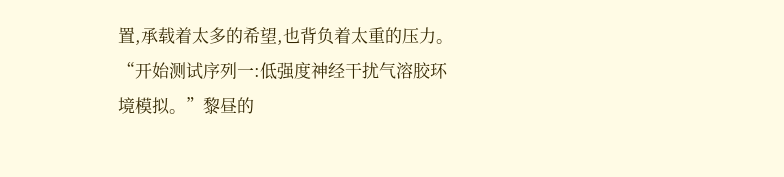置,承载着太多的希望,也背负着太重的压力。
“开始测试序列一:低强度神经干扰气溶胶环境模拟。”黎昼的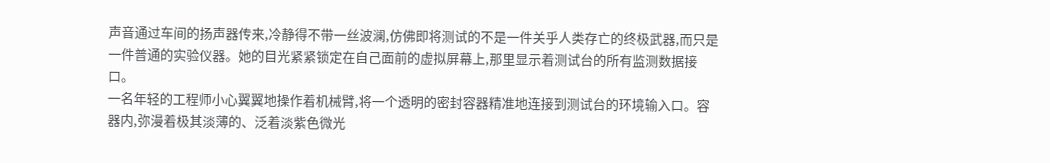声音通过车间的扬声器传来,冷静得不带一丝波澜,仿佛即将测试的不是一件关乎人类存亡的终极武器,而只是一件普通的实验仪器。她的目光紧紧锁定在自己面前的虚拟屏幕上,那里显示着测试台的所有监测数据接口。
一名年轻的工程师小心翼翼地操作着机械臂,将一个透明的密封容器精准地连接到测试台的环境输入口。容器内,弥漫着极其淡薄的、泛着淡紫色微光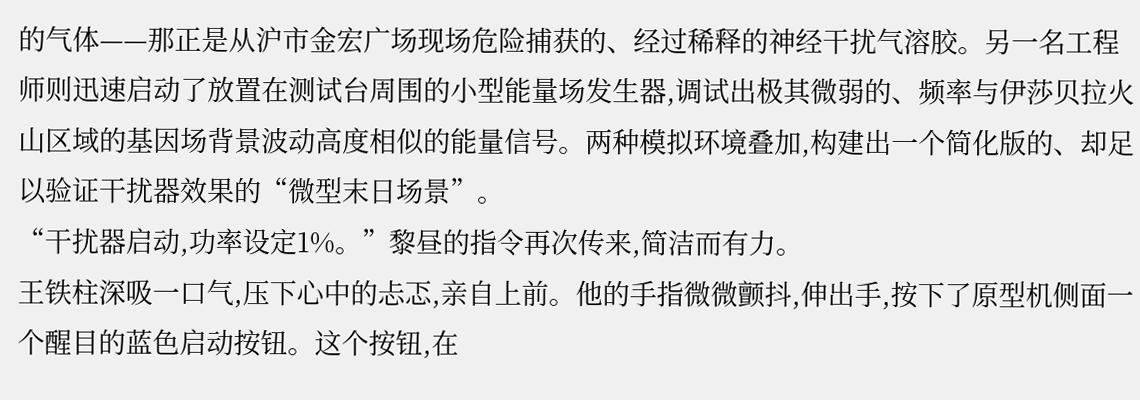的气体——那正是从沪市金宏广场现场危险捕获的、经过稀释的神经干扰气溶胶。另一名工程师则迅速启动了放置在测试台周围的小型能量场发生器,调试出极其微弱的、频率与伊莎贝拉火山区域的基因场背景波动高度相似的能量信号。两种模拟环境叠加,构建出一个简化版的、却足以验证干扰器效果的“微型末日场景”。
“干扰器启动,功率设定1%。”黎昼的指令再次传来,简洁而有力。
王铁柱深吸一口气,压下心中的忐忑,亲自上前。他的手指微微颤抖,伸出手,按下了原型机侧面一个醒目的蓝色启动按钮。这个按钮,在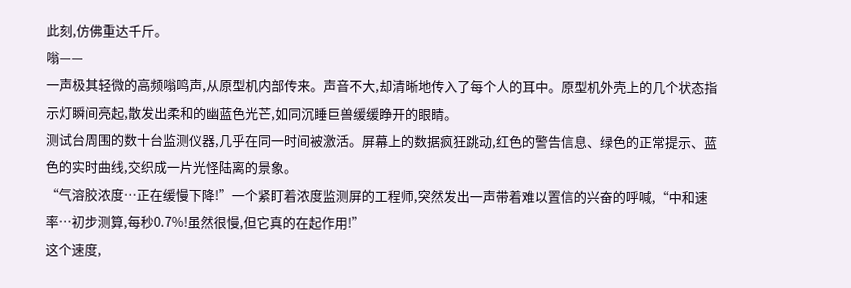此刻,仿佛重达千斤。
嗡——
一声极其轻微的高频嗡鸣声,从原型机内部传来。声音不大,却清晰地传入了每个人的耳中。原型机外壳上的几个状态指示灯瞬间亮起,散发出柔和的幽蓝色光芒,如同沉睡巨兽缓缓睁开的眼睛。
测试台周围的数十台监测仪器,几乎在同一时间被激活。屏幕上的数据疯狂跳动,红色的警告信息、绿色的正常提示、蓝色的实时曲线,交织成一片光怪陆离的景象。
“气溶胶浓度…正在缓慢下降!”一个紧盯着浓度监测屏的工程师,突然发出一声带着难以置信的兴奋的呼喊,“中和速率…初步测算,每秒0.7%!虽然很慢,但它真的在起作用!”
这个速度,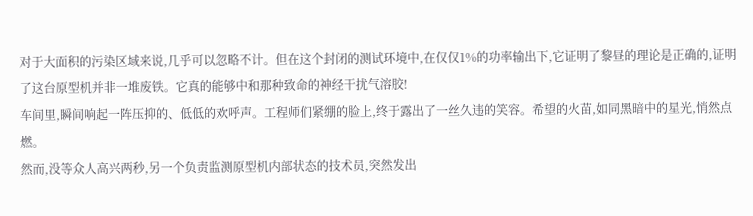对于大面积的污染区域来说,几乎可以忽略不计。但在这个封闭的测试环境中,在仅仅1%的功率输出下,它证明了黎昼的理论是正确的,证明了这台原型机并非一堆废铁。它真的能够中和那种致命的神经干扰气溶胶!
车间里,瞬间响起一阵压抑的、低低的欢呼声。工程师们紧绷的脸上,终于露出了一丝久违的笑容。希望的火苗,如同黑暗中的星光,悄然点燃。
然而,没等众人高兴两秒,另一个负责监测原型机内部状态的技术员,突然发出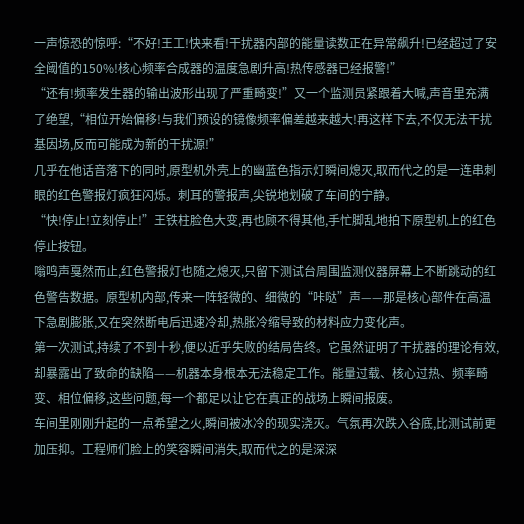一声惊恐的惊呼:“不好!王工!快来看!干扰器内部的能量读数正在异常飙升!已经超过了安全阈值的150%!核心频率合成器的温度急剧升高!热传感器已经报警!”
“还有!频率发生器的输出波形出现了严重畸变!”又一个监测员紧跟着大喊,声音里充满了绝望,“相位开始偏移!与我们预设的镜像频率偏差越来越大!再这样下去,不仅无法干扰基因场,反而可能成为新的干扰源!”
几乎在他话音落下的同时,原型机外壳上的幽蓝色指示灯瞬间熄灭,取而代之的是一连串刺眼的红色警报灯疯狂闪烁。刺耳的警报声,尖锐地划破了车间的宁静。
“快!停止!立刻停止!”王铁柱脸色大变,再也顾不得其他,手忙脚乱地拍下原型机上的红色停止按钮。
嗡鸣声戛然而止,红色警报灯也随之熄灭,只留下测试台周围监测仪器屏幕上不断跳动的红色警告数据。原型机内部,传来一阵轻微的、细微的“咔哒”声——那是核心部件在高温下急剧膨胀,又在突然断电后迅速冷却,热胀冷缩导致的材料应力变化声。
第一次测试,持续了不到十秒,便以近乎失败的结局告终。它虽然证明了干扰器的理论有效,却暴露出了致命的缺陷——机器本身根本无法稳定工作。能量过载、核心过热、频率畸变、相位偏移,这些问题,每一个都足以让它在真正的战场上瞬间报废。
车间里刚刚升起的一点希望之火,瞬间被冰冷的现实浇灭。气氛再次跌入谷底,比测试前更加压抑。工程师们脸上的笑容瞬间消失,取而代之的是深深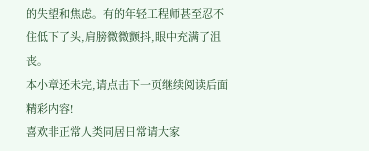的失望和焦虑。有的年轻工程师甚至忍不住低下了头,肩膀微微颤抖,眼中充满了沮丧。
本小章还未完,请点击下一页继续阅读后面精彩内容!
喜欢非正常人类同居日常请大家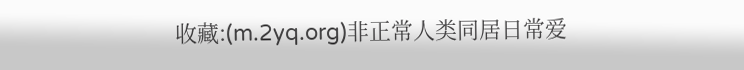收藏:(m.2yq.org)非正常人类同居日常爱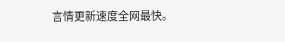言情更新速度全网最快。